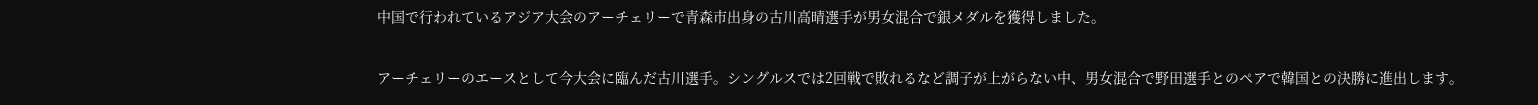中国で行われているアジア大会のアーチェリーで青森市出身の古川高晴選手が男女混合で銀メダルを獲得しました。

アーチェリーのエースとして今大会に臨んだ古川選手。シングルスでは2回戦で敗れるなど調子が上がらない中、男女混合で野田選手とのペアで韓国との決勝に進出します。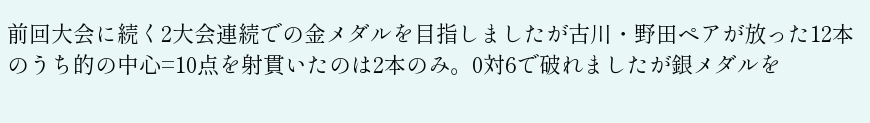前回大会に続く2大会連続での金メダルを目指しましたが古川・野田ペアが放った12本のうち的の中心=10点を射貫いたのは2本のみ。0対6で破れましたが銀メダルを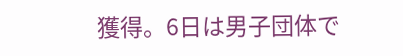獲得。6日は男子団体で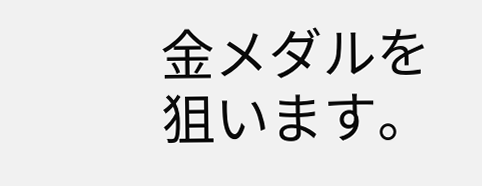金メダルを狙います。